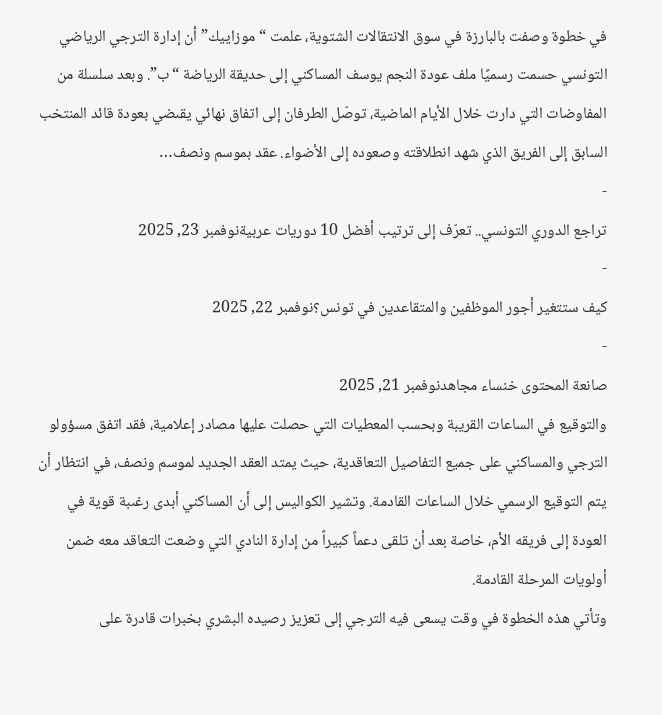في خطوة وصفت بالبارزة في سوق الانتقالات الشتوية، علمت “موزاييك” أن إدارة الترجي الرياضي التونسي حسمت رسميًا ملف عودة النجم يوسف المساكني إلى حديقة الرياضة “ب”. وبعد سلسلة من المفاوضات التي دارت خلال الأيام الماضية، توصّل الطرفان إلى اتفاق نهائي يقىضي بعودة قائد المنتخب السابق إلى الفريق الذي شهد انطلاقته وصعوده إلى الأضواء. عقد بموسم ونصف…
-
تراجع الدوري التونسي.. تعرّف إلى ترتيب أفضل 10 دوريات عربيةنوفمبر 23, 2025
-
كيف ستتغير أجور الموظفين والمتقاعدين في تونس؟نوفمبر 22, 2025
-
صانعة المحتوى خنساء مجاهدنوفمبر 21, 2025
والتوقيع في الساعات القريبة وبحسب المعطيات التي حصلت عليها مصادر إعلامية، فقد اتفق مسؤولو الترجي والمساكني على جميع التفاصيل التعاقدية، حيث يمتد العقد الجديد لموسم ونصف، في انتظار أن يتم التوقيع الرسمي خلال الساعات القادمة. وتشير الكواليس إلى أن المساكني أبدى رغىبة قوية في العودة إلى فريقه الأم، خاصة بعد أن تلقى دعماً كبيراً من إدارة النادي التي وضعت التعاقد معه ضمن أولويات المرحلة القادمة.
وتأتي هذه الخطوة في وقت يسعى فيه الترجي إلى تعزيز رصيده البشري بخبرات قادرة على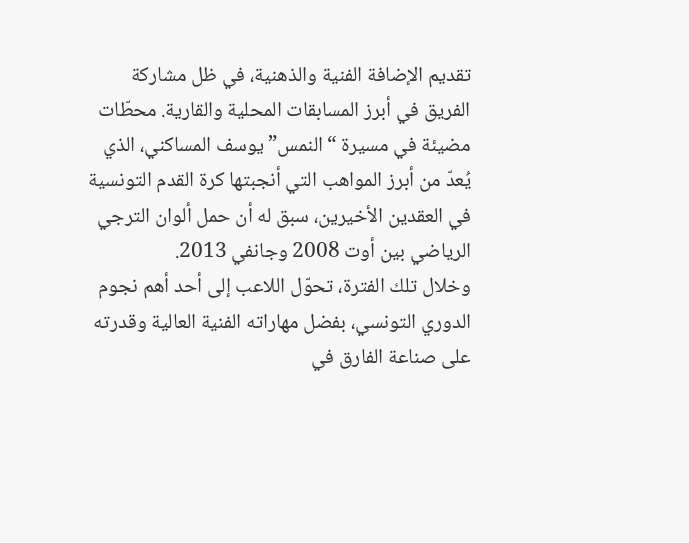تقديم الإضافة الفنية والذهنية، في ظل مشاركة الفريق في أبرز المسابقات المحلية والقارية. محطّات مضيئة في مسيرة “النمس” يوسف المساكني، الذي يُعدّ من أبرز المواهب التي أنجبتها كرة القدم التونسية في العقدين الأخيرين، سبق له أن حمل ألوان الترجي الرياضي بين أوت 2008 وجانفي 2013.
وخلال تلك الفترة، تحوّل اللاعب إلى أحد أهم نجوم الدوري التونسي، بفضل مهاراته الفنية العالية وقدرته على صناعة الفارق في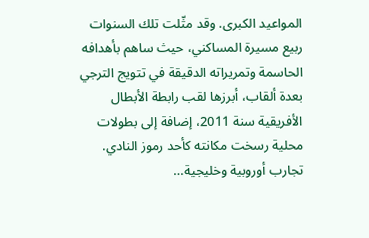المواعيد الكبرى. وقد مثّلت تلك السنوات ربيع مسيرة المساكني، حيث ساهم بأهدافه الحاسمة وتمريراته الدقيقة في تتويج الترجي بعدة ألقاب، أبرزها لقب رابطة الأبطال الأفريقية سنة 2011، إضافة إلى بطولات محلية رسخت مكانته كأحد رموز النادي. تجارب أوروبية وخليجية…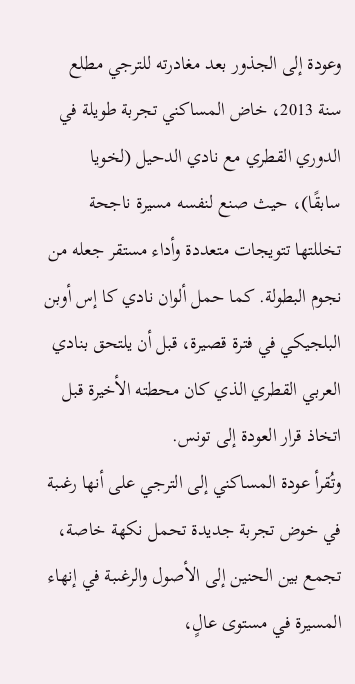وعودة إلى الجذور بعد مغادرته للترجي مطلع سنة 2013، خاض المساكني تجربة طويلة في الدوري القطري مع نادي الدحيل (لخويا سابقًا)، حيث صنع لنفسه مسيرة ناجحة تخللتها تتويجات متعددة وأداء مستقر جعله من نجوم البطولة. كما حمل ألوان نادي كا إس أوبن البلجيكي في فترة قصيرة، قبل أن يلتحق بنادي العربي القطري الذي كان محطته الأخيرة قبل اتخاذ قرار العودة إلى تونس.
وتُقرأ عودة المساكني إلى الترجي على أنها رغىبة في خوض تجربة جديدة تحمل نكهة خاصة، تجمع بين الحنين إلى الأصول والرغىبة في إنهاء المسيرة في مستوى عالٍ،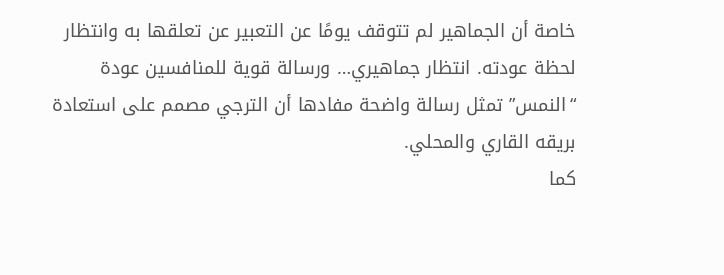خاصة أن الجماهير لم تتوقف يومًا عن التعبير عن تعلقها به وانتظار لحظة عودته. انتظار جماهيري… ورسالة قوية للمنافسين عودة “النمس” تمثل رسالة واضحة مفادها أن الترجي مصمم على استعادة بريقه القاري والمحلي.
كما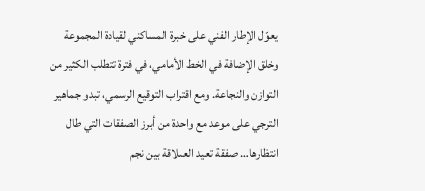يعوّل الإطار الفني على خبرة المساكني لقيادة المجموعة وخلق الإضافة في الخط الأمامي، في فترة تتطلب الكثير من التوازن والنجاعة. ومع اقتراب التوقيع الرسمي، تبدو جماهير الترجي على موعد مع واحدة من أبرز الصفقات التي طال انتظارها… صفقة تعيد العىلاقة بين نجم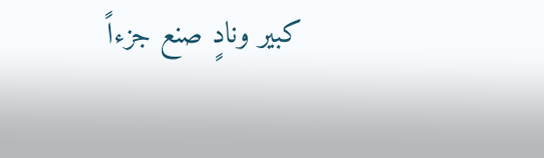كبير ونادٍ صنع جزءاً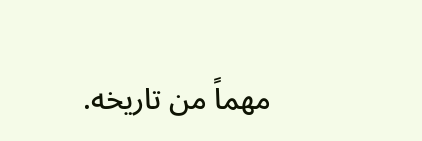مهماً من تاريخه.